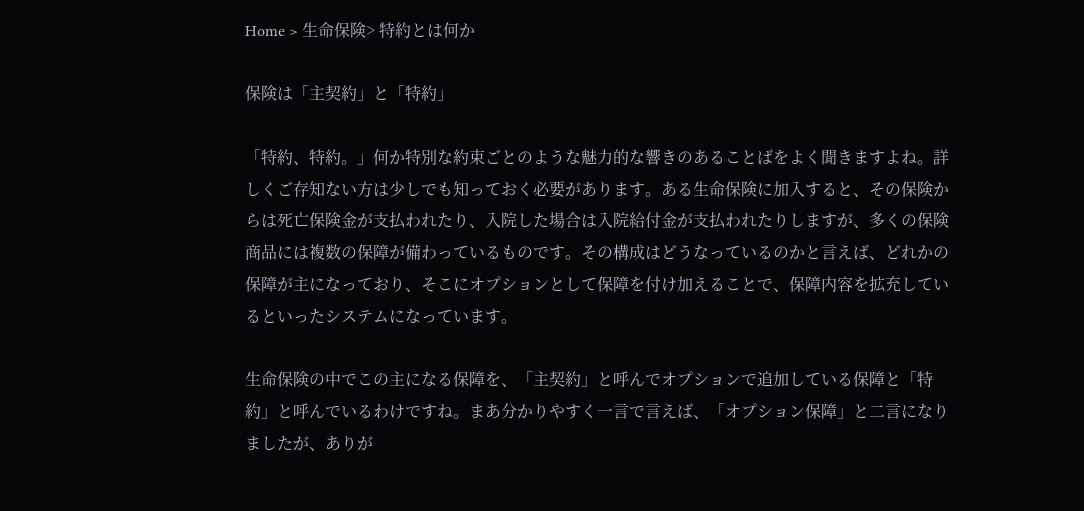Home > 生命保険> 特約とは何か

保険は「主契約」と「特約」

「特約、特約。」何か特別な約束ごとのような魅力的な響きのあることばをよく聞きますよね。詳しくご存知ない方は少しでも知っておく必要があります。ある生命保険に加入すると、その保険からは死亡保険金が支払われたり、入院した場合は入院給付金が支払われたりしますが、多くの保険商品には複数の保障が備わっているものです。その構成はどうなっているのかと言えば、どれかの保障が主になっており、そこにオプションとして保障を付け加えることで、保障内容を拡充しているといったシステムになっています。

生命保険の中でこの主になる保障を、「主契約」と呼んでオプションで追加している保障と「特約」と呼んでいるわけですね。まあ分かりやすく一言で言えば、「オプション保障」と二言になりましたが、ありが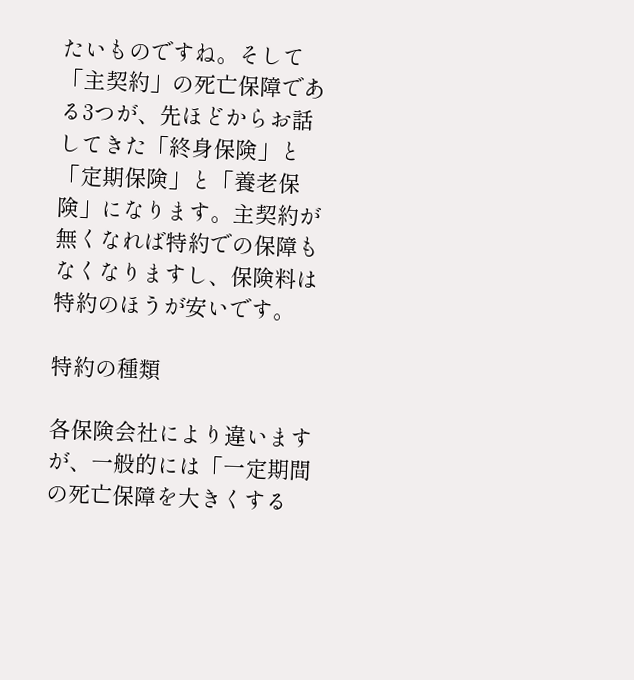たいものですね。そして「主契約」の死亡保障である3つが、先ほどからお話してきた「終身保険」と「定期保険」と「養老保険」になります。主契約が無くなれば特約での保障もなくなりますし、保険料は特約のほうが安いです。

特約の種類

各保険会社により違いますが、一般的には「一定期間の死亡保障を大きくする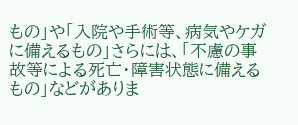もの」や「入院や手術等、病気やケガに備えるもの」さらには、「不慮の事故等による死亡・障害状態に備えるもの」などがありま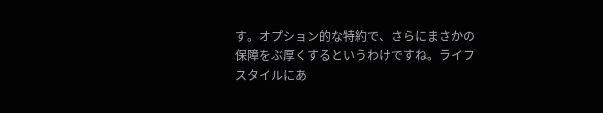す。オプション的な特約で、さらにまさかの保障をぶ厚くするというわけですね。ライフスタイルにあ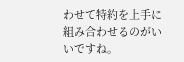わせて特約を上手に組み合わせるのがいいですね。